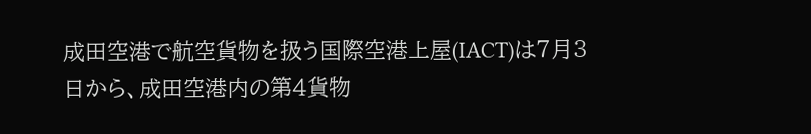成田空港で航空貨物を扱う国際空港上屋(IACT)は7月3日から、成田空港内の第4貨物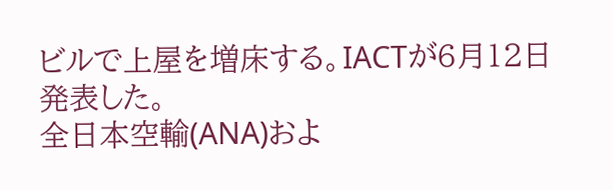ビルで上屋を増床する。IACTが6月12日発表した。
全日本空輸(ANA)およ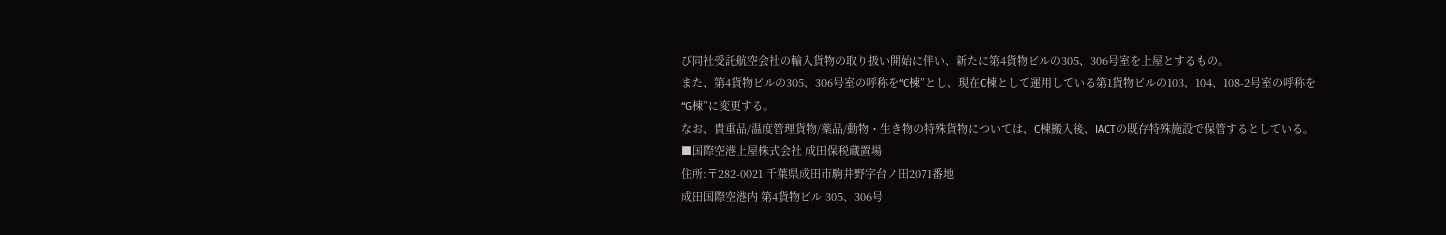び同社受託航空会社の輸入貨物の取り扱い開始に伴い、新たに第4貨物ビルの305、306号室を上屋とするもの。
また、第4貨物ビルの305、306号室の呼称を“C棟”とし、現在C棟として運用している第1貨物ビルの103、104、108-2号室の呼称を“G棟”に変更する。
なお、貴重品/温度管理貨物/薬品/動物・生き物の特殊貨物については、C棟搬入後、IACTの既存特殊施設で保管するとしている。
■国際空港上屋株式会社 成田保税蔵置場
住所:〒282-0021 千葉県成田市駒井野字台ノ田2071番地
成田国際空港内 第4貨物ビル 305、306号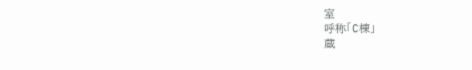室
呼称「C棟」
蔵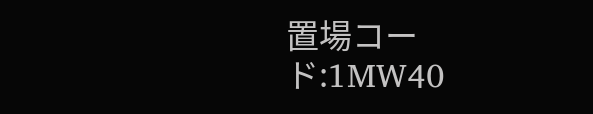置場コード:1MW40